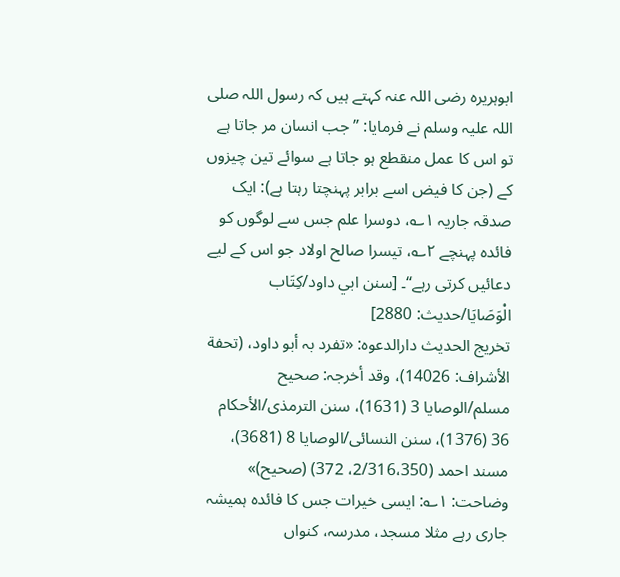ابوہریرہ رضی اللہ عنہ کہتے ہیں کہ رسول اللہ صلی اللہ علیہ وسلم نے فرمایا: ”جب انسان مر جاتا ہے تو اس کا عمل منقطع ہو جاتا ہے سوائے تین چیزوں کے (جن کا فیض اسے برابر پہنچتا رہتا ہے): ایک صدقہ جاریہ ۱؎، دوسرا علم جس سے لوگوں کو فائدہ پہنچے ۲؎، تیسرا صالح اولاد جو اس کے لیے دعائیں کرتی رہے“۔ [سنن ابي داود/كِتَاب الْوَصَايَا/حدیث: 2880]
تخریج الحدیث دارالدعوہ: «تفرد بہ أبو داود، (تحفة الأشراف: 14026)، وقد أخرجہ: صحیح مسلم/الوصایا 3 (1631)، سنن الترمذی/الأحکام 36 (1376)، سنن النسائی/الوصایا 8 (3681)، مسند احمد (2/316،350، 372) (صحیح)»
وضاحت: ۱؎: ایسی خیرات جس کا فائدہ ہمیشہ جاری رہے مثلا مسجد، مدرسہ، کنواں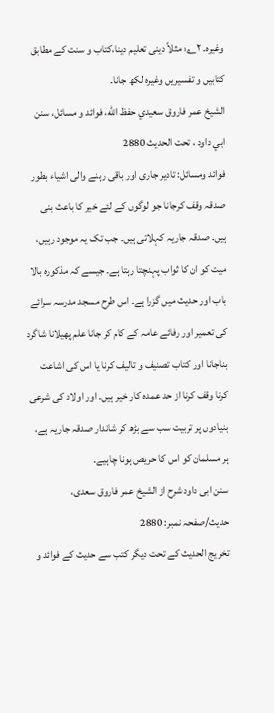وغیرہ۔ ۲؎: مثلاً دینی تعلیم دینا،کتاب و سنت کے مطابق کتابیں و تفسیریں وغیرہ لکھ جانا۔
الشيخ عمر فاروق سعيدي حفظ الله، فوائد و مسائل، سنن ابي داود ، تحت الحديث 2880
فوائد ومسائل: تادیر جاری اور باقی رہنے والی اشیاء بطور صدقہ وقف کرجانا جو لوگوں کے لئے خیر کا باعث بنی ہیں۔ صدقہ جاریہ کہلاتی ہیں۔ جب تک یہ موجود رہیں، میت کو ان کا ثواب پہنچتا رہتا ہے۔ جیسے کہ مذکورہ بالا باب اور حدیث میں گزرا ہے۔ اس طرح مسجد مدرسہ سرائے کی تعمیر اور رفائے عامہ کے کام کر جانا علم پھیلانا شاگرد بناجانا اور کتاب تصنیف و تالیف کرنا یا اس کی اشاعت کرنا وقف کرنا از حد عمدہ کار خیر ہیں۔ اور اولاد کی شرعی بنیادوں پر تربیت سب سے بڑھ کر شاندار صدقہ جاریہ ہے، ہر مسلمان کو اس کا حریص ہونا چاہیے۔
سنن ابی داود شرح از الشیخ عمر فاروق سعدی، حدیث/صفحہ نمبر: 2880
تخریج الحدیث کے تحت دیگر کتب سے حدیث کے فوائد و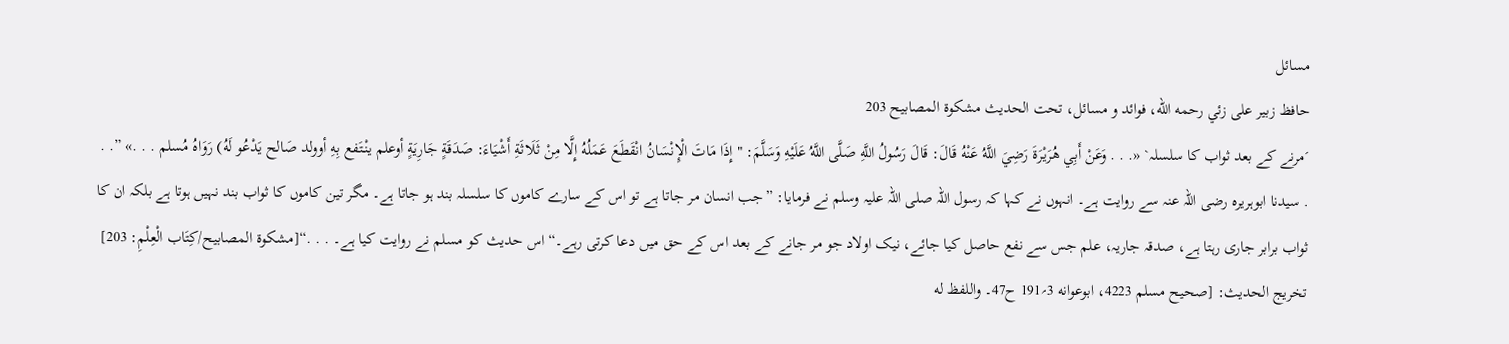مسائل
حافظ زبير على زئي رحمه الله، فوائد و مسائل، تحت الحديث مشكوة المصابيح 203
´مرنے کے بعد ثواب کا سلسلہ` «. . . وَعَنْ أَبِي هُرَيْرَةَ رَضِيَ اللَّهُ عَنْهُ قَالَ: قَالَ رَسُولُ اللَّهِ صَلَّى اللَّهُ عَلَيْهِ وَسَلَّمَ: " إِذَا مَاتَ الْإِنْسَانُ انْقَطَعَ عَمَلُهُ إِلَّا مِنْ ثَلَاثَةِ أَشْيَاءَ: صَدَقَةٍ جَارِيَةٍ أوعلم ينْتَفع بِهِ أوولد صَالح يَدْعُو لَهُ) رَوَاهُ مُسلم . . .» ”. . . سیدنا ابوہریرہ رضی اللہ عنہ سے روایت ہے۔ انہوں نے کہا کہ رسول اللہ صلی اللہ علیہ وسلم نے فرمایا: ”جب انسان مر جاتا ہے تو اس کے سارے کاموں کا سلسلہ بند ہو جاتا ہے۔ مگر تین کاموں کا ثواب بند نہیں ہوتا ہے بلکہ ان کا ثواب برابر جاری رہتا ہے، صدقہ جاریہ، علم جس سے نفع حاصل کیا جائے، نیک اولاد جو مر جانے کے بعد اس کے حق میں دعا کرتی رہے۔“ اس حدیث کو مسلم نے روایت کیا ہے۔ . . .“[مشكوة المصابيح/كِتَاب الْعِلْمِ: 203]
تخريج الحدیث: [صحيح مسلم 4223، ابوعوانه 3؍191 ح47۔ واللفظ له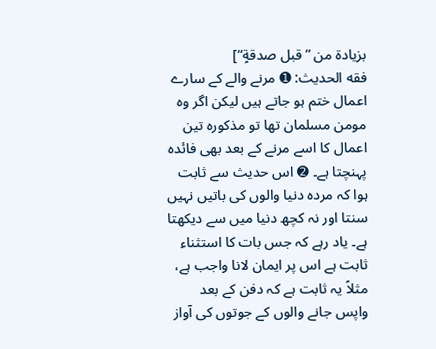بزيادة من ”قبل صدقةٍ“]
فقه الحدیث: ➊ مرنے والے کے سارے اعمال ختم ہو جاتے ہیں لیکن اگر وہ مومن مسلمان تھا تو مذکورہ تین اعمال کا اسے مرنے کے بعد بھی فائدہ پہنچتا ہے۔ ➋ اس حدیث سے ثابت ہوا کہ مردہ دنیا والوں کی باتیں نہیں سنتا اور نہ کچھ دنیا میں سے دیکھتا ہے۔ یاد رہے کہ جس بات کا استثناء ثابت ہے اس پر ایمان لانا واجب ہے، مثلاً یہ ثابت ہے کہ دفن کے بعد واپس جانے والوں کے جوتوں کی آواز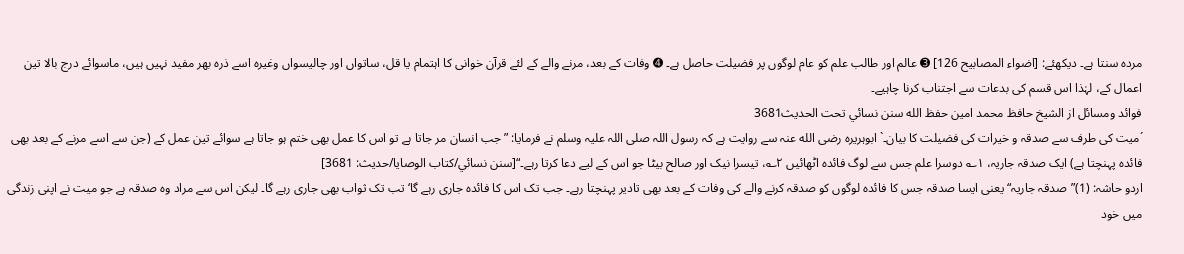مردہ سنتا ہے۔ ديكهئے: [اضواء المصابيح 126] ➌ عالم اور طالب علم کو عام لوگوں پر فضیلت حاصل ہے۔ ➍ وفات کے بعد، مرنے والے کے لئے قرآن خوانی کا اہتمام یا قل، ساتواں اور چالیسواں وغیرہ اسے ذرہ بھر مفید نہیں ہیں، ماسوائے درج بالا تین اعمال کے، لہٰذا اس قسم کی بدعات سے اجتناب کرنا چاہیے۔
فوائد ومسائل از الشيخ حافظ محمد امين حفظ الله سنن نسائي تحت الحديث3681
´میت کی طرف سے صدقہ و خیرات کی فضیلت کا بیان۔` ابوہریرہ رضی الله عنہ سے روایت ہے کہ رسول اللہ صلی اللہ علیہ وسلم نے فرمایا: ”جب انسان مر جاتا ہے تو اس کا عمل بھی ختم ہو جاتا ہے سوائے تین عمل کے (جن سے اسے مرنے کے بعد بھی فائدہ پہنچتا ہے) ایک صدقہ جاریہ، ۱؎ دوسرا علم جس سے لوگ فائدہ اٹھائیں ۲؎، تیسرا نیک اور صالح بیٹا جو اس کے لیے دعا کرتا رہے۔“[سنن نسائي/كتاب الوصايا/حدیث: 3681]
اردو حاشہ: (1)”صدقہ جاریہ“ یعنی ایسا صدقہ جس کا فائدہ لوگوں کو صدقہ کرنے والے کی وفات کے بعد بھی تادیر پہنچتا رہے۔ جب تک اس کا فائدہ جاری رہے گا‘ تب تک ثواب بھی جاری رہے گا۔ لیکن اس سے مراد وہ صدقہ ہے جو میت نے اپنی زندگی میں خود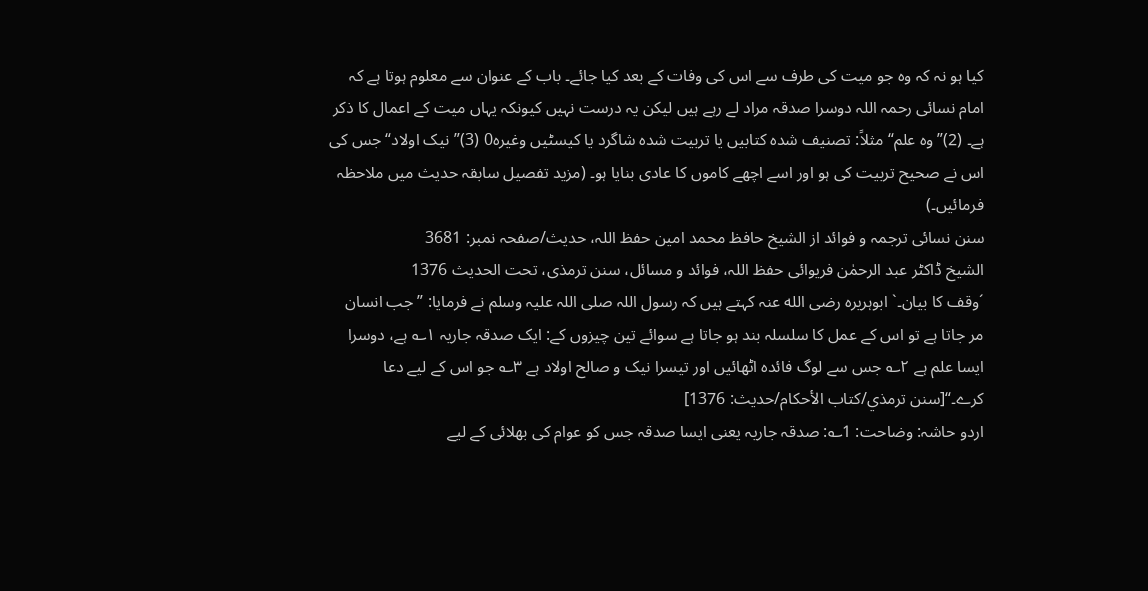کیا ہو نہ کہ وہ جو میت کی طرف سے اس کی وفات کے بعد کیا جائے۔ باب کے عنوان سے معلوم ہوتا ہے کہ امام نسائی رحمہ اللہ دوسرا صدقہ مراد لے رہے ہیں لیکن یہ درست نہیں کیونکہ یہاں میت کے اعمال کا ذکر ہے۔ (2)”وہ علم“ مثلاً: تصنیف شدہ کتابیں یا تربیت شدہ شاگرد یا کیسٹیں وغیرہ0 (3)”نیک اولاد“ جس کی اس نے صحیح تربیت کی ہو اور اسے اچھے کاموں کا عادی بنایا ہو۔ (مزید تفصیل سابقہ حدیث میں ملاحظہ فرمائیں۔)
سنن نسائی ترجمہ و فوائد از الشیخ حافظ محمد امین حفظ اللہ، حدیث/صفحہ نمبر: 3681
الشیخ ڈاکٹر عبد الرحمٰن فریوائی حفظ اللہ، فوائد و مسائل، سنن ترمذی، تحت الحديث 1376
´وقف کا بیان۔` ابوہریرہ رضی الله عنہ کہتے ہیں کہ رسول اللہ صلی اللہ علیہ وسلم نے فرمایا: ”جب انسان مر جاتا ہے تو اس کے عمل کا سلسلہ بند ہو جاتا ہے سوائے تین چیزوں کے: ایک صدقہ جاریہ ۱؎ ہے، دوسرا ایسا علم ہے ۲؎ جس سے لوگ فائدہ اٹھائیں اور تیسرا نیک و صالح اولاد ہے ۳؎ جو اس کے لیے دعا کرے۔“[سنن ترمذي/كتاب الأحكام/حدیث: 1376]
اردو حاشہ: وضاحت: 1؎: صدقہ جاریہ یعنی ایسا صدقہ جس کو عوام کی بھلائی کے لیے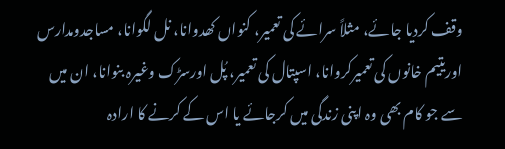وقف کردیا جائے، مثلاً سرائے کی تعمیر، کنواں کھدوانا، نل لگوانا، مساجدومدارس اوریتیم خانوں کی تعمیرکروانا، اسپتال کی تعمیر، پُل اورسڑک وغیرہ بنوانا، ان میں سے جو کام بھی وہ اپنی زندگی میں کرجائے یا اس کے کرنے کا ارادہ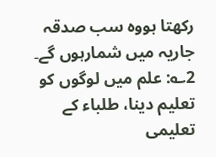رکھتا ہووہ سب صدقہ جاریہ میں شمارہوں گے۔
2؎: علم میں لوگوں کو تعلیم دینا، طلباء کے تعلیمی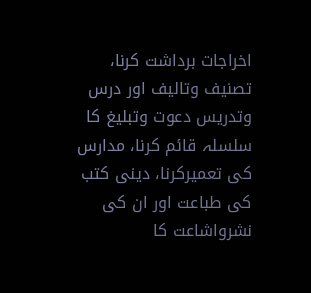اخراجات برداشت کرنا، تصنیف وتالیف اور درس وتدریس دعوت وتبلیغ کا سلسلہ قائم کرنا، مدارس کی تعمیرکرنا، دینی کتب کی طباعت اور ان کی نشرواشاعت کا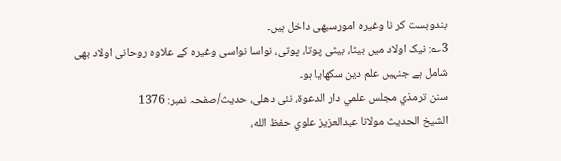بندوبست کر نا وغیرہ امورسبھی داخل ہیں۔
3؎: نیک اولاد میں بیٹا، بیٹی پوتا، پوتی، نواسا نواسی وغیرہ کے علاوہ روحانی اولاد بھی شامل ہے جنہیں علم دین سکھایا ہو۔
سنن ترمذي مجلس علمي دار الدعوة، نئى دهلى، حدیث/صفحہ نمبر: 1376
الشيخ الحديث مولانا عبدالعزيز علوي حفظ الله،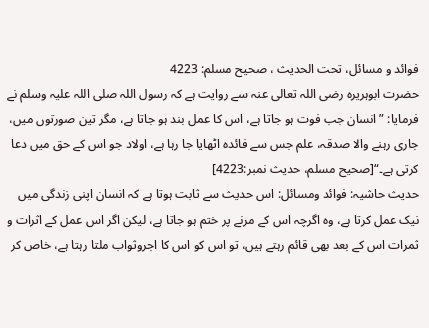فوائد و مسائل، تحت الحديث ، صحيح مسلم: 4223
حضرت ابوہریرہ رضی اللہ تعالی عنہ سے روایت ہے کہ رسول اللہ صلی اللہ علیہ وسلم نے فرمایا: ”انسان جب فوت ہو جاتا ہے، اس کا عمل بند ہو جاتا ہے، مگر تین صورتوں میں، جاری رہنے والا صدقہ، علم جس سے فائدہ اٹھایا جا رہا ہے، اولاد جو اس کے حق میں دعا کرتی ہے۔“[صحيح مسلم، حديث نمبر:4223]
حدیث حاشیہ: فوائد ومسائل: اس حدیث سے ثابت ہوتا ہے کہ انسان اپنی زندگی میں نیک عمل کرتا ہے، وہ اگرچہ اس کے مرنے پر ختم ہو جاتا ہے، لیکن اگر اس عمل کے اثرات و ثمرات اس کے بعد بھی قائم رہتے ہیں، تو اس کو اس کا اجروثواب ملتا رہتا ہے، خاص کر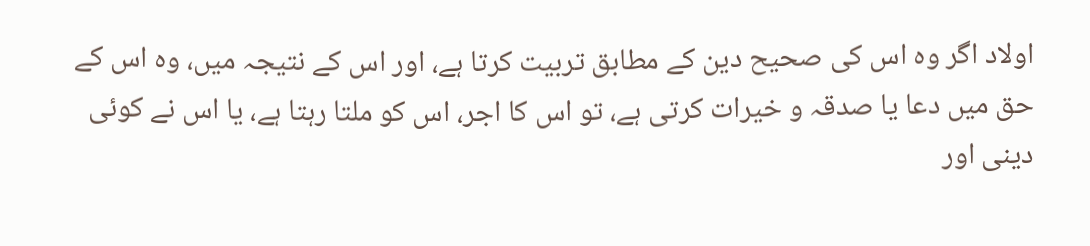اولاد اگر وہ اس کی صحیح دین کے مطابق تربیت کرتا ہے، اور اس کے نتیجہ میں، وہ اس کے حق میں دعا یا صدقہ و خیرات کرتی ہے، تو اس کا اجر، اس کو ملتا رہتا ہے، یا اس نے کوئی دینی اور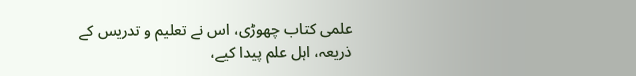علمی کتاب چھوڑی، اس نے تعلیم و تدریس کے ذریعہ، اہل علم پیدا کیے،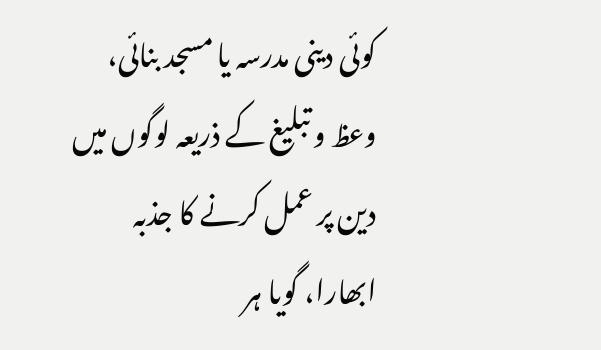کوئی دینی مدرسہ یا مسجد بنائی، وعظ و تبلیغ کے ذریعہ لوگوں میں دین پر عمل کرنے کا جذبہ ابھارا، گویا ہر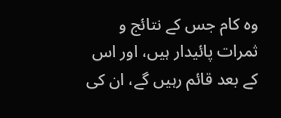وہ کام جس کے نتائج و ثمرات پائیدار ہیں، اور اس کے بعد قائم رہیں گے، ان کی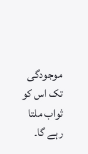موجودگی تک اس کو ثواب ملتا رہے گا۔